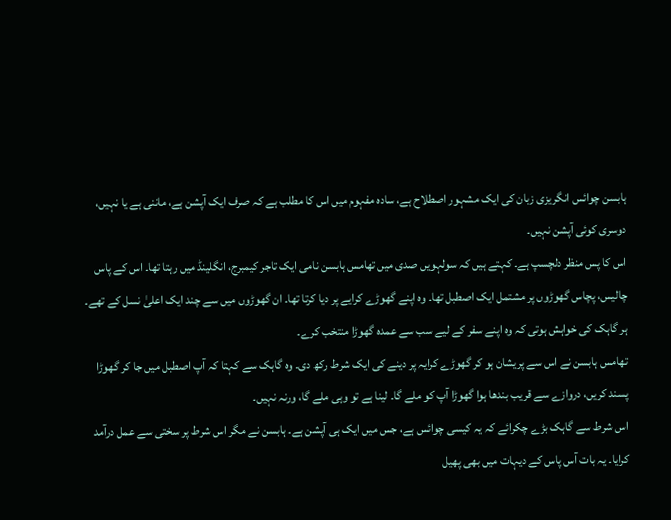ہابسن چوائس انگریزی زبان کی ایک مشہور اصطلاح ہے، سادہ مفہوم میں اس کا مطلب ہے کہ صرف ایک آپشن ہے، ماننی ہے یا نہیں، دوسری کوئی آپشن نہیں۔
اس کا پس منظر دلچسپ ہے۔ کہتے ہیں کہ سولہویں صدی میں تھامس ہابسن نامی ایک تاجر کیمبرج، انگلینڈ میں رہتا تھا۔ اس کے پاس چالیس، پچاس گھوڑوں پر مشتمل ایک اصطبل تھا۔ وہ اپنے گھوڑے کرایے پر دیا کرتا تھا۔ ان گھوڑوں میں سے چند ایک اعلیٰ نسل کے تھے۔ ہر گاہک کی خواہش ہوتی کہ وہ اپنے سفر کے لیے سب سے عمدہ گھوڑا منتخب کرے۔
تھامس ہابسن نے اس سے پریشان ہو کر گھوڑے کرایہ پر دینے کی ایک شرط رکھ دی۔ وہ گاہک سے کہتا کہ آپ اصطبل میں جا کر گھوڑا پسند کریں، دروازے سے قریب بندھا ہوا گھوڑا آپ کو ملے گا۔ لینا ہے تو وہی ملے گا، ورنہ نہیں۔
اس شرط سے گاہک بڑے چکرائے کہ یہ کیسی چوائس ہے، جس میں ایک ہی آپشن ہے۔ ہابسن نے مگر اس شرط پر سختی سے عمل درآمد کرایا۔ یہ بات آس پاس کے دیہات میں بھی پھیل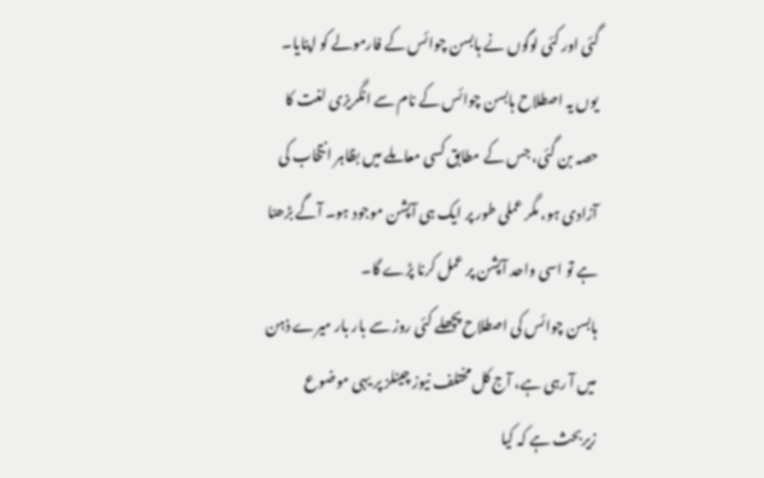گئی اور کئی لوگوں نے ہابسن چوائس کے فارمولے کو اپنایا۔ یوں یہ اصطلاح ہابسن چوائس کے نام سے انگریزی لغت کا حصہ بن گئی، جس کے مطابق کسی معاملے میں بظاہر انتخاب کی آزادی ہو، مگر عملی طور پر ایک ہی آپشن موجود ہو۔ آگے بڑھنا ہے تو اسی واحد آپشن پر عمل کرنا پڑے گا۔
ہابسن چوائس کی اصطلاح پچھلے کئی روز سے بار بار میرے ذہن میں آ رہی ہے، آج کل مختلف نیوز چینلز پر یہی موضوع زیربحث ہے کہ کیا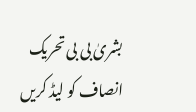بشریٰ بی بی تحریک انصاف کو لیڈ کریں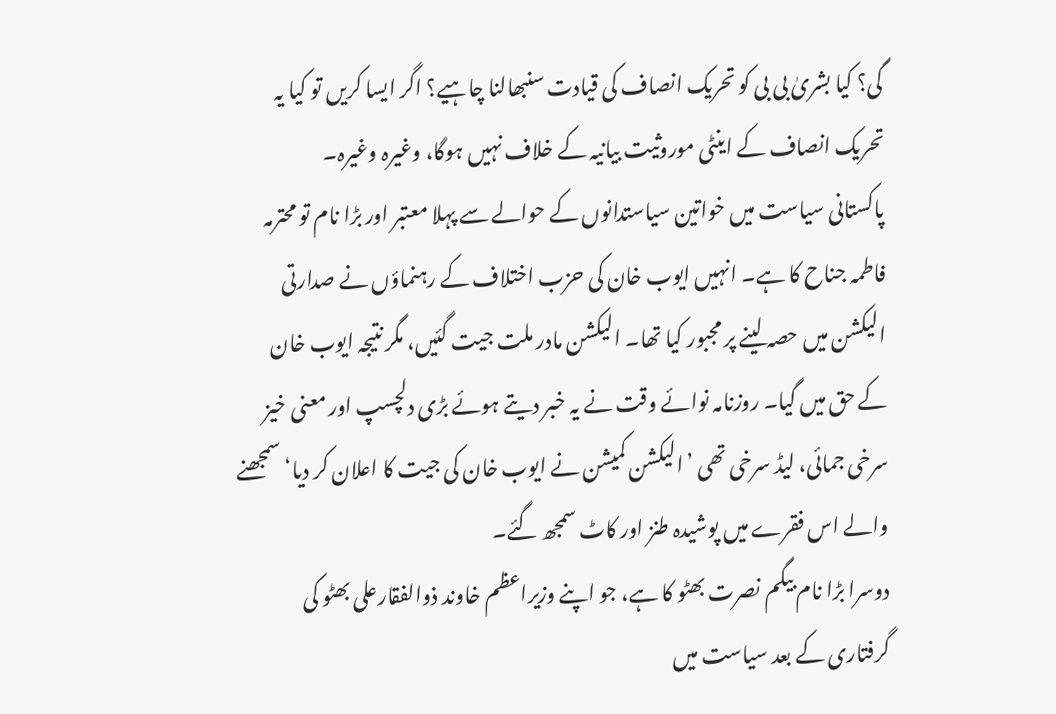گی؟ کیا بشریٰ بی بی کو تحریک انصاف کی قیادت سنبھالنا چاہیے؟ اگر ایسا کریں تو کیا یہ تحریک انصاف کے اینٹی موروثیت بیانیہ کے خلاف نہیں ہوگا، وغیرہ وغیرہ۔
پاکستانی سیاست میں خواتین سیاستدانوں کے حوالے سے پہلا معتبر اور بڑا نام تو محترمہ فاطمہ جناح کا ہے۔ انہیں ایوب خان کی حزب اختلاف کے رہنماؤں نے صدارتی الیکشن میں حصہ لینے پر مجبور کیا تھا۔ الیکشن مادر ملت جیت گئیں، مگر نتیجہ ایوب خان کے حق میں گیا۔ روزنامہ نوائے وقت نے یہ خبر دیتے ہوئے بڑی دلچسپ اور معنی خیز سرخی جمائی، لیڈ سرخی تھی ’الیکشن کمیشن نے ایوب خان کی جیت کا اعلان کر دیا‘ سمجھنے والے اس فقرے میں پوشیدہ طنز اور کاٹ سمجھ گئے۔
دوسرا بڑا نام بیگم نصرت بھٹو کا ہے، جو اپنے وزیراعظم خاوند ذوالفقارعلی بھٹو کی گرفتاری کے بعد سیاست میں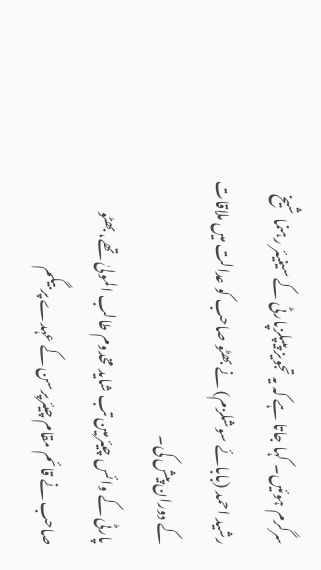سرگرم ہوئیں۔ کہا جاتا ہے کہ یہ تجویز پیپلزپارٹی کے سینیئر رہنما شیخ رشید احمد (بابائے سوشلزم) نے بھٹو صاحب کو عدالت میں ملاقات کے دوران پیش کی۔
پارٹی کے وائس چیئرمین تب شاید مخدوم طالب المولیٰ تھے، بھٹو صاحب نے قائم مقام چیئرپرسن کے عہدے پر بیگم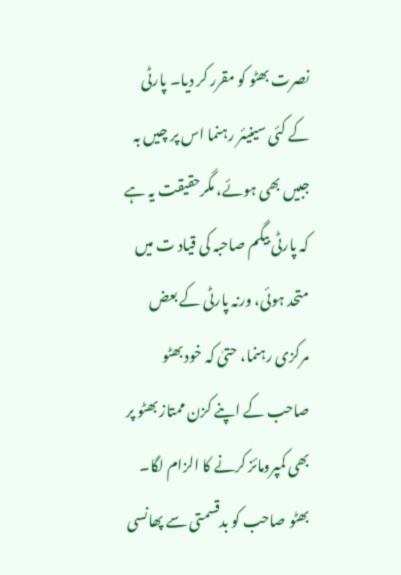نصرت بھٹو کو مقرر کر دیا۔ پارٹی کے کئی سینیئر رہنما اس پر چیں بہ جبیں بھی ہوئے، مگرحقیقت یہ ہے کہ پارٹی بیگم صاحبہ کی قیاد ت میں متحد ہوئی، ورنہ پارٹی کے بعض مرکزی رہنما، حتیٰ کہ خود بھٹو صاحب کے اپنے کزن ممتاز بھٹو پر بھی کمپرومائز کرنے کا الزام لگا۔
بھٹو صاحب کو بدقسمتی سے پھانسی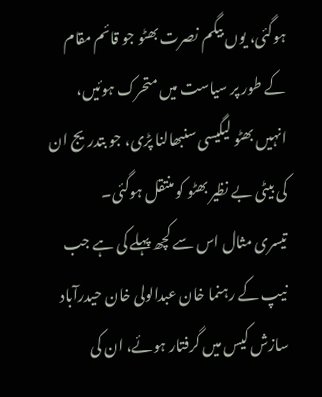ہوگئی، یوں بیگم نصرت بھٹو جو قائم مقام کے طور پر سیاست میں متحرک ہوئیں، انہیں بھٹو لیگیسی سنبھالنا پڑی، جو بتدریج ان کی بیٹی بے نظیر بھٹو کو منتقل ہوگئی۔
تیسری مثال اس سے کچھ پہلے کی ہے جب نیپ کے رہنما خان عبدالولی خان حیدرآباد سازش کیس میں گرفتار ہوئے، ان کی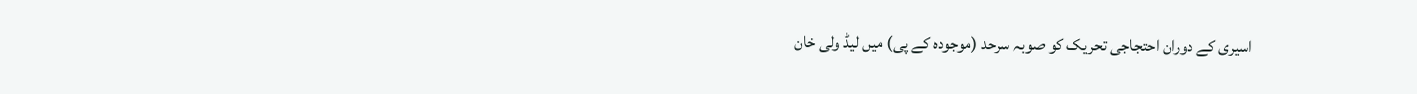اسیری کے دوران احتجاجی تحریک کو صوبہ سرحد (موجودہ کے پی) میں لیڈ ولی خان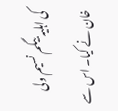کی اہلیہ بیگم نسیم ولی خان نے کیا۔ اس سے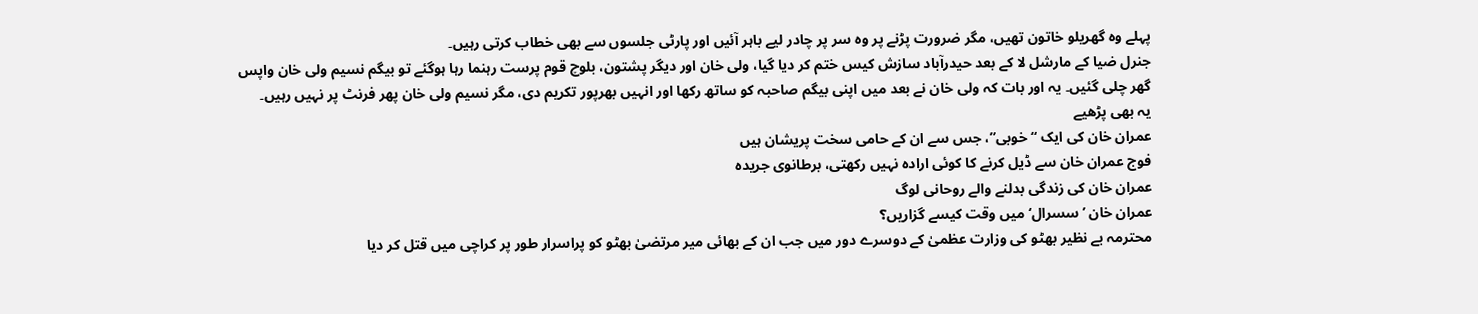پہلے وہ گھریلو خاتون تھیں، مگر ضرورت پڑنے پر وہ سر پر چادر لیے باہر آئیں اور پارٹی جلسوں سے بھی خطاب کرتی رہیں۔
جنرل ضیا کے مارشل لا کے بعد حیدرآباد سازش کیس ختم کر دیا گیا، ولی خان اور دیگر پشتون، بلوچ قوم پرست رہنما رہا ہوگئے تو بیگم نسیم ولی خان واپس گھر چلی گئیں۔ یہ اور بات کہ ولی خان نے بعد میں اپنی بیگم صاحبہ کو ساتھ رکھا اور انہیں بھرپور تکریم دی، مگر نسیم ولی خان پھر فرنٹ پر نہیں رہیں۔
یہ بھی پڑھیے
عمران خان کی ایک “خوبی”، جس سے ان کے حامی سخت پریشان ہیں
فوج عمران خان سے ڈیل کرنے کا کوئی ارادہ نہیں رکھتی، برطانوی جریدہ
عمران خان کی زندگی بدلنے والے روحانی لوگ
عمران خان ’سسرال‘ میں وقت کیسے گزاریں؟
محترمہ بے نظیر بھٹو کی وزارت عظمیٰ کے دوسرے دور میں جب ان کے بھائی میر مرتضیٰ بھٹو کو پراسرار طور پر کراچی میں قتل کر دیا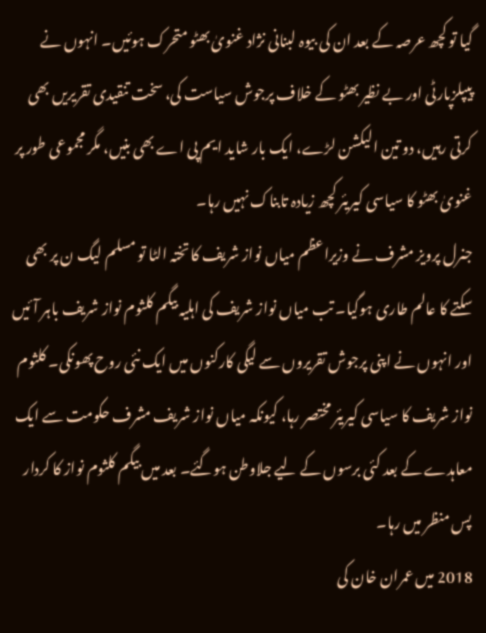گیا تو کچھ عرصہ کے بعد ان کی بیوہ لبنانی نژاد غنویٰ بھٹو متحرک ہوئیں۔ انہوں نے پیپلزپارٹی اور بے نظیر بھٹو کے خلاف پرجوش سیاست کی، سخت تنقیدی تقریریں بھی کرتی رہیں، دو تین الیکشن لڑے، ایک بار شاید ایم پی اے بھی بنیں، مگر مجموعی طور پر غنویٰ بھٹو کا سیاسی کیریئر کچھ زیادہ تابناک نہیں رہا۔
جنرل پرویز مشرف نے وزیراعظم میاں نواز شریف کا تختہ الٹا تو مسلم لیگ ن پر بھی سکتے کا عالم طاری ہوگیا۔ تب میاں نواز شریف کی اہلیہ بیگم کلثوم نواز شریف باہر آئیں اور انہوں نے اپنی پرجوش تقریروں سے لیگی کارکنوں میں ایک نئی روح پھونکی۔ کلثوم نواز شریف کا سیاسی کیریئر مختصر رہا، کیونکہ میاں نواز شریف مشرف حکومت سے ایک معاہدے کے بعد کئی برسوں کے لیے جلاوطن ہوگئے۔ بعد میں بیگم کلثوم نواز کا کردار پس منظر میں رہا۔
2018 میں عمران خان کی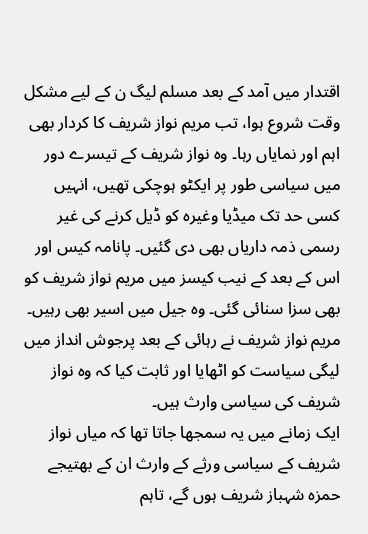اقتدار میں آمد کے بعد مسلم لیگ ن کے لیے مشکل وقت شروع ہوا، تب مریم نواز شریف کا کردار بھی اہم اور نمایاں رہا۔ وہ نواز شریف کے تیسرے دور میں سیاسی طور پر ایکٹو ہوچکی تھیں، انہیں کسی حد تک میڈیا وغیرہ کو ڈیل کرنے کی غیر رسمی ذمہ داریاں بھی دی گئیں۔ پانامہ کیس اور اس کے بعد کے نیب کیسز میں مریم نواز شریف کو بھی سزا سنائی گئی۔ وہ جیل میں اسیر بھی رہیں۔ مریم نواز شریف نے رہائی کے بعد پرجوش انداز میں لیگی سیاست کو اٹھایا اور ثابت کیا کہ وہ نواز شریف کی سیاسی وارث ہیں۔
ایک زمانے میں یہ سمجھا جاتا تھا کہ میاں نواز شریف کے سیاسی ورثے کے وارث ان کے بھتیجے حمزہ شہباز شریف ہوں گے، تاہم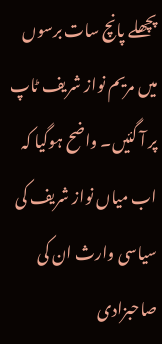پچھلے پانچ سات برسوں میں مریم نواز شریف ٹاپ پر آ گئیں۔ واضح ہوگیا کہ اب میاں نواز شریف کی سیاسی وارث ان کی صاحبزادی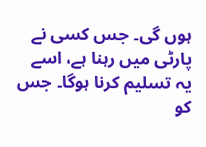ہوں گی۔ جس کسی نے پارٹی میں رہنا ہے، اسے یہ تسلیم کرنا ہوگا۔ جس کو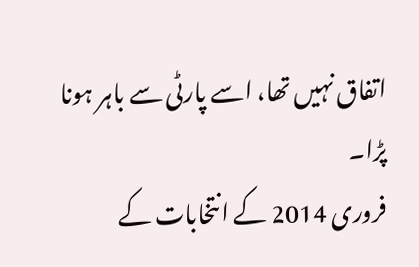اتفاق نہیں تھا، اسے پارٹی سے باہر ہونا پڑا۔
فروری 2014 کے انتخابات کے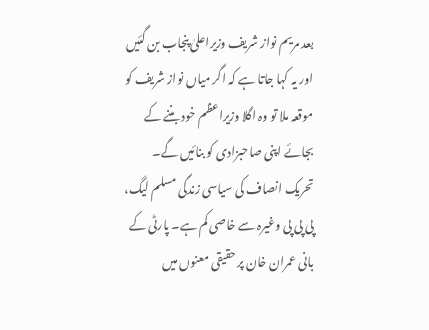بعد مریم نواز شریف وزیراعلیٰ پنجاب بن گئیں اور یہ کہا جاتا ہے کہ اگر میاں نواز شریف کو موقعہ ملا تو وہ اگلا وزیراعظم خود بننے کے بجائے اپنی صاحبزادی کو بنائیں گے۔
تحریک انصاف کی سیاسی زندگی مسلم لیگ، پی پی پی وغیرہ سے خاصی کم ہے۔ پارٹی کے بانی عمران خان پر حقیقی معنوں میں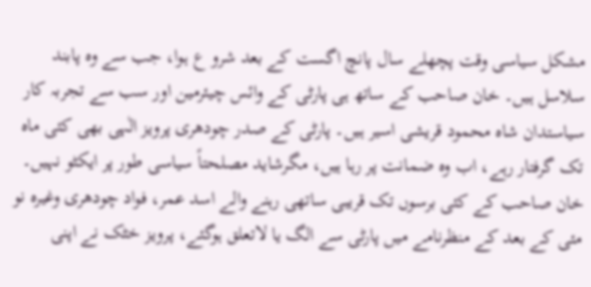مشکل سیاسی وقت پچھلے سال پانچ اگست کے بعد شرو ع ہوا، جب سے وہ پابند سلاسل ہیں۔ خان صاحب کے ساتھ ہی پارٹی کے وائس چیئرمین اور سب سے تجربہ کار سیاستدان شاہ محمود قریشی اسیر ہیں۔ پارٹی کے صدر چودھری پرویز الٰہی بھی کئی ماہ تک گرفتار رہے، اب وہ ضمانت پر رہا ہیں، مگرشاید مصلحتاً سیاسی طور پر ایکٹو نہیں۔
خان صاحب کے کئی برسوں تک قریبی ساتھی رہنے والے اسد عمر، فواد چودھری وغیرہ نو مئی کے بعد کے منظرنامے میں پارٹی سے الگ یا لاتعلق ہوگئے، پرویز خٹک نے اپنی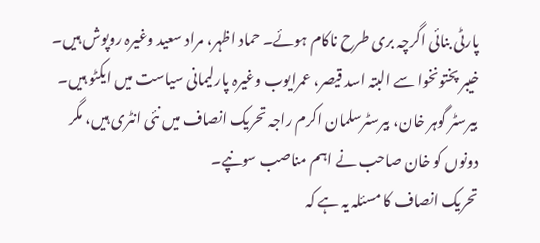پارٹی بنائی اگرچہ بری طرح ناکام ہوئے۔ حماد اظہر، مراد سعید وغیرہ روپوش ہیں۔ خیبر پختونخوا سے البتہ اسد قیصر، عمرایوب وغیرہ پارلیمانی سیاست میں ایکٹو ہیں۔ بیرسٹر گوہر خان، بیرسٹرسلمان اکرم راجہ تحریک انصاف میں نئی انٹری ہیں، مگر دونوں کو خان صاحب نے اہم مناصب سونپے۔
تحریک انصاف کا مسئلہ یہ ہے کہ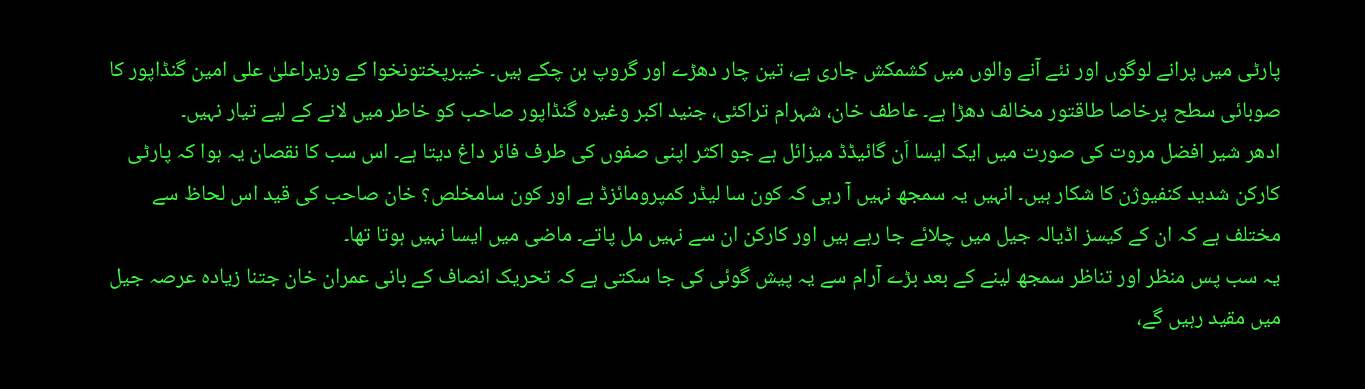پارٹی میں پرانے لوگوں اور نئے آنے والوں میں کشمکش جاری ہے، تین چار دھڑے اور گروپ بن چکے ہیں۔ خیبرپختونخوا کے وزیراعلیٰ علی امین گنڈاپور کا صوبائی سطح پرخاصا طاقتور مخالف دھڑا ہے۔ عاطف خان، شہرام تراکئی، جنید اکبر وغیرہ گنڈاپور صاحب کو خاطر میں لانے کے لیے تیار نہیں۔
ادھر شیر افضل مروت کی صورت میں ایک ایسا اَن گائیڈڈ میزائل ہے جو اکثر اپنی صفوں کی طرف فائر داغ دیتا ہے۔ اس سب کا نقصان یہ ہوا کہ پارٹی کارکن شدید کنفیوژن کا شکار ہیں۔ انہیں یہ سمجھ نہیں آ رہی کہ کون سا لیڈر کمپرومائزڈ ہے اور کون سامخلص؟ خان صاحب کی قید اس لحاظ سے مختلف ہے کہ ان کے کیسز اڈیالہ جیل میں چلائے جا رہے ہیں اور کارکن ان سے نہیں مل پاتے۔ ماضی میں ایسا نہیں ہوتا تھا۔
یہ سب پس منظر اور تناظر سمجھ لینے کے بعد بڑے آرام سے یہ پیش گوئی کی جا سکتی ہے کہ تحریک انصاف کے بانی عمران خان جتنا زیادہ عرصہ جیل میں مقید رہیں گے،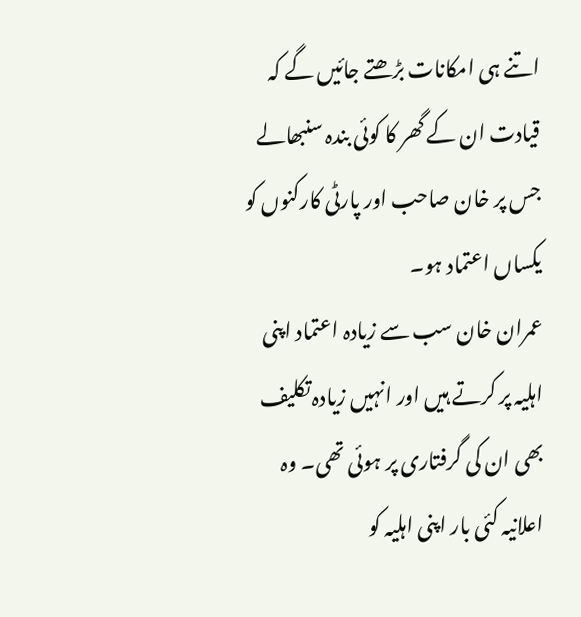اتنے ہی امکانات بڑھتے جائیں گے کہ قیادت ان کے گھر کا کوئی بندہ سنبھالے جس پر خان صاحب اور پارٹی کارکنوں کو یکساں اعتماد ہو۔
عمران خان سب سے زیادہ اعتماد اپنی اہلیہ پر کرتے ہیں اور انہیں زیادہ تکلیف بھی ان کی گرفتاری پر ہوئی تھی۔ وہ اعلانیہ کئی بار اپنی اہلیہ کو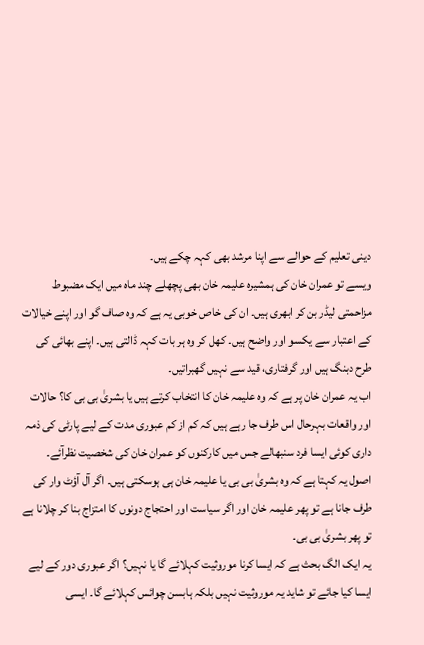دینی تعلیم کے حوالے سے اپنا مرشد بھی کہہ چکے ہیں۔
ویسے تو عمران خان کی ہمشیرہ علیمہ خان بھی پچھلے چند ماہ میں ایک مضبوط مزاحمتی لیڈر بن کر ابھری ہیں۔ ان کی خاص خوبی یہ ہے کہ وہ صاف گو اور اپنے خیالات کے اعتبار سے یکسو اور واضح ہیں۔ کھل کر وہ ہر بات کہہ ڈالتی ہیں۔ اپنے بھائی کی طرح دبنگ ہیں اور گرفتاری، قید سے نہیں گھبراتیں۔
اب یہ عمران خان پر ہے کہ وہ علیمہ خان کا انتخاب کرتے ہیں یا بشریٰ بی بی کا؟ حالات اور واقعات بہرحال اس طرف جا رہے ہیں کہ کم از کم عبوری مدت کے لیے پارٹی کی ذمہ داری کوئی ایسا فرد سنبھالے جس میں کارکنوں کو عمران خان کی شخصیت نظرآئے۔
اصول یہ کہتا ہے کہ وہ بشریٰ بی بی یا علیمہ خان ہی ہوسکتی ہیں۔ اگر آل آؤٹ وار کی طرف جانا ہے تو پھر علیمہ خان اور اگر سیاست اور احتجاج دونوں کا امتزاج بنا کر چلانا ہے تو پھر بشریٰ بی بی۔
یہ ایک الگ بحث ہے کہ ایسا کرنا موروثیت کہلائے گا یا نہیں؟ اگر عبوری دور کے لیے ایسا کیا جائے تو شاید یہ موروثیت نہیں بلکہ ہابسن چوائس کہلائے گا۔ ایسی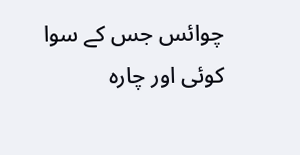چوائس جس کے سوا کوئی اور چارہ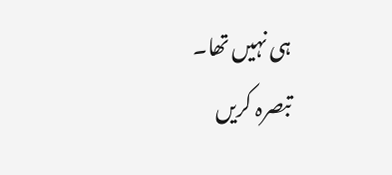ہی نہیں تھا۔
تبصرہ کریں